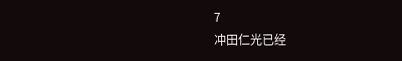7
冲田仁光已经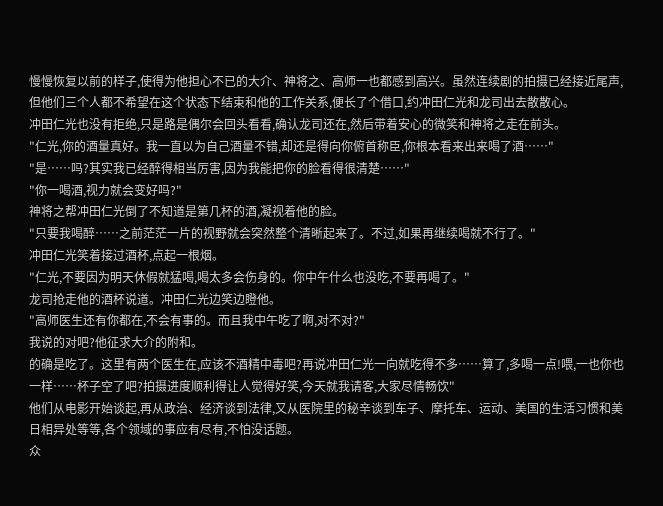慢慢恢复以前的样子,使得为他担心不已的大介、神将之、高师一也都感到高兴。虽然连续剧的拍摄已经接近尾声,但他们三个人都不希望在这个状态下结束和他的工作关系,便长了个借口,约冲田仁光和龙司出去散散心。
冲田仁光也没有拒绝,只是路是偶尔会回头看看,确认龙司还在,然后带着安心的微笑和神将之走在前头。
"仁光,你的酒量真好。我一直以为自己酒量不错,却还是得向你俯首称臣,你根本看来出来喝了酒……"
"是……吗?其实我已经醉得相当厉害,因为我能把你的脸看得很清楚……"
"你一喝酒,视力就会变好吗?"
神将之帮冲田仁光倒了不知道是第几杯的酒,凝视着他的脸。
"只要我喝醉……之前茫茫一片的视野就会突然整个清晰起来了。不过,如果再继续喝就不行了。"
冲田仁光笑着接过酒杯,点起一根烟。
"仁光,不要因为明天休假就猛喝,喝太多会伤身的。你中午什么也没吃,不要再喝了。"
龙司抢走他的酒杯说道。冲田仁光边笑边瞪他。
"高师医生还有你都在,不会有事的。而且我中午吃了啊,对不对?"
我说的对吧?他征求大介的附和。
的确是吃了。这里有两个医生在,应该不酒精中毒吧?再说冲田仁光一向就吃得不多……算了,多喝一点!喂,一也你也一样……杯子空了吧?拍摄进度顺利得让人觉得好笑,今天就我请客,大家尽情畅饮"
他们从电影开始谈起,再从政治、经济谈到法律,又从医院里的秘辛谈到车子、摩托车、运动、美国的生活习惯和美日相异处等等,各个领域的事应有尽有,不怕没话题。
众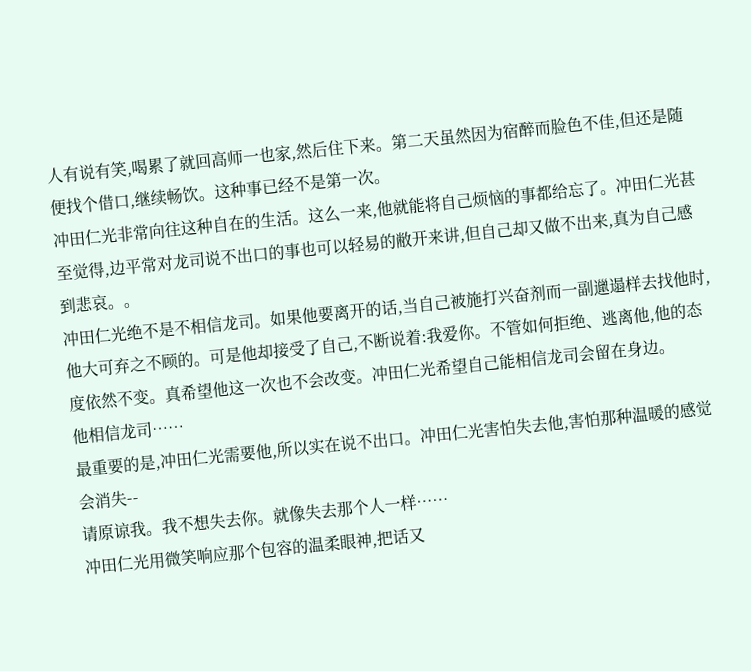人有说有笑,喝累了就回高师一也家,然后住下来。第二天虽然因为宿醉而脸色不佳,但还是随便找个借口,继续畅饮。这种事已经不是第一次。
冲田仁光非常向往这种自在的生活。这么一来,他就能将自己烦恼的事都给忘了。冲田仁光甚至觉得,边平常对龙司说不出口的事也可以轻易的敝开来讲,但自己却又做不出来,真为自己感到悲哀。。
冲田仁光绝不是不相信龙司。如果他要离开的话,当自己被施打兴奋剂而一副邋遢样去找他时,他大可弃之不顾的。可是他却接受了自己,不断说着:我爱你。不管如何拒绝、逃离他,他的态度依然不变。真希望他这一次也不会改变。冲田仁光希望自己能相信龙司会留在身边。
他相信龙司……
最重要的是,冲田仁光需要他,所以实在说不出口。冲田仁光害怕失去他,害怕那种温暖的感觉会消失--
请原谅我。我不想失去你。就像失去那个人一样……
冲田仁光用微笑响应那个包容的温柔眼神,把话又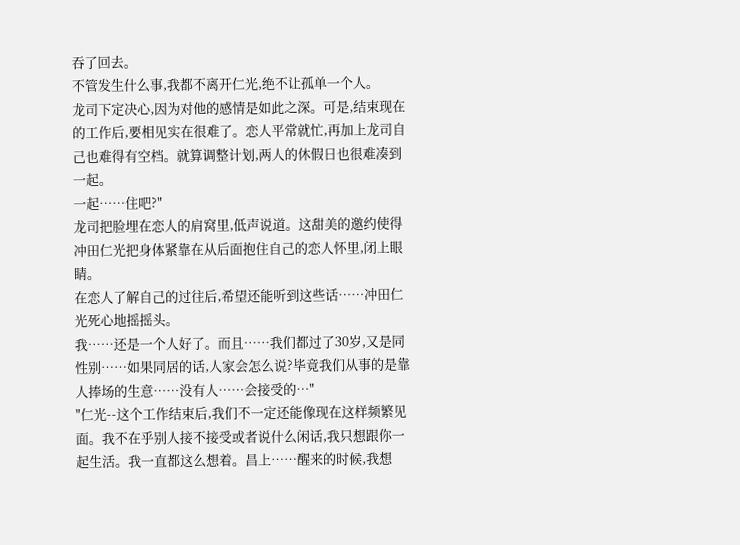吞了回去。
不管发生什么事,我都不离开仁光,绝不让孤单一个人。
龙司下定决心,因为对他的感情是如此之深。可是,结束现在的工作后,要相见实在很难了。恋人平常就忙,再加上龙司自己也难得有空档。就算调整计划,两人的休假日也很难凑到一起。
一起……住吧?"
龙司把脸埋在恋人的肩窝里,低声说道。这甜美的邀约使得冲田仁光把身体紧靠在从后面抱住自己的恋人怀里,闭上眼睛。
在恋人了解自己的过往后,希望还能听到这些话……冲田仁光死心地摇摇头。
我……还是一个人好了。而且……我们都过了30岁,又是同性别……如果同居的话,人家会怎么说?毕竟我们从事的是靠人捧场的生意……没有人……会接受的…"
"仁光--这个工作结束后,我们不一定还能像现在这样频繁见面。我不在乎别人接不接受或者说什么闲话,我只想跟你一起生活。我一直都这么想着。昌上……醒来的时候,我想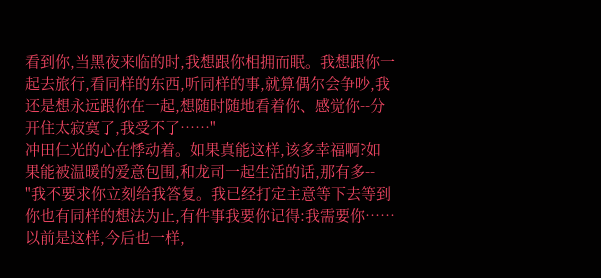看到你,当黑夜来临的时,我想跟你相拥而眠。我想跟你一起去旅行,看同样的东西,听同样的事,就算偶尔会争吵,我还是想永远跟你在一起,想随时随地看着你、感觉你--分开住太寂寞了,我受不了……"
冲田仁光的心在悸动着。如果真能这样,该多幸福啊?如果能被温暖的爱意包围,和龙司一起生活的话,那有多--
"我不要求你立刻给我答复。我已经打定主意等下去等到你也有同样的想法为止,有件事我要你记得:我需要你……以前是这样,今后也一样,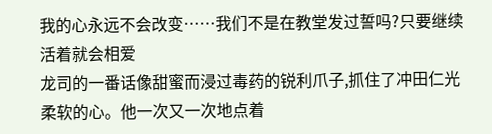我的心永远不会改变……我们不是在教堂发过誓吗?只要继续活着就会相爱
龙司的一番话像甜蜜而浸过毒药的锐利爪子,抓住了冲田仁光柔软的心。他一次又一次地点着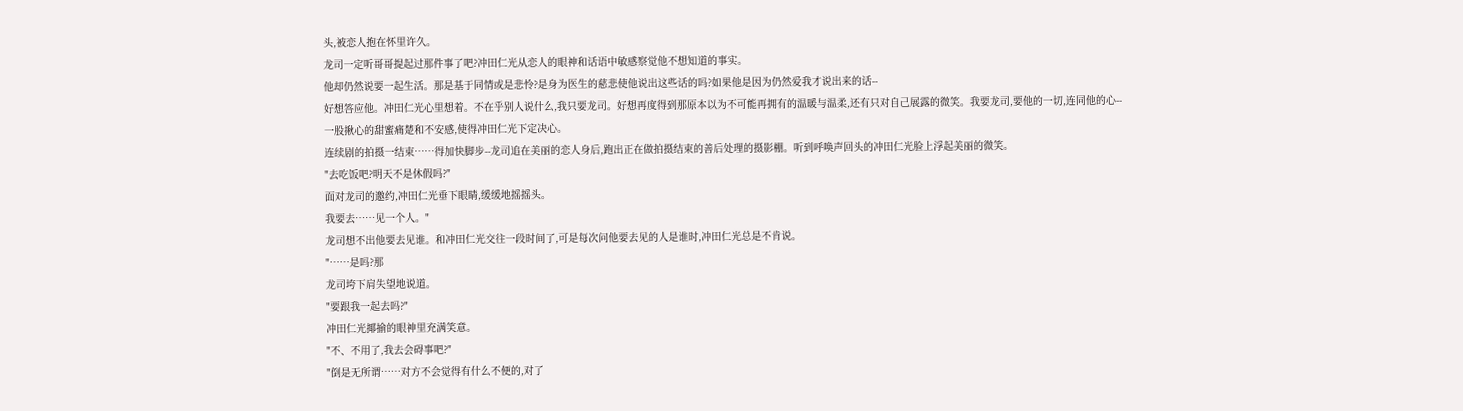头,被恋人抱在怀里许久。
龙司一定听哥哥提起过那件事了吧?冲田仁光从恋人的眼神和话语中敏感察觉他不想知道的事实。
他却仍然说要一起生活。那是基于同情或是悲怜?是身为医生的慈悲使他说出这些话的吗?如果他是因为仍然爱我才说出来的话--
好想答应他。冲田仁光心里想着。不在乎别人说什么,我只要龙司。好想再度得到那原本以为不可能再拥有的温暖与温柔,还有只对自己展露的微笑。我要龙司,要他的一切,连同他的心--
一股揪心的甜蜜痛楚和不安感,使得冲田仁光下定决心。
连续剧的拍摄一结束……得加快脚步--龙司追在美丽的恋人身后,跑出正在做拍摄结束的善后处理的摄影棚。听到呼唤声回头的冲田仁光脸上浮起美丽的微笑。
"去吃饭吧?明天不是休假吗?"
面对龙司的邀约,冲田仁光垂下眼睛,缓缓地摇摇头。
我要去……见一个人。"
龙司想不出他要去见谁。和冲田仁光交往一段时间了,可是每次问他要去见的人是谁时,冲田仁光总是不肯说。
"……是吗?那
龙司垮下肩失望地说道。
"要跟我一起去吗?"
冲田仁光揶揄的眼神里充满笑意。
"不、不用了,我去会碍事吧?"
"倒是无所谓……对方不会觉得有什么不便的,对了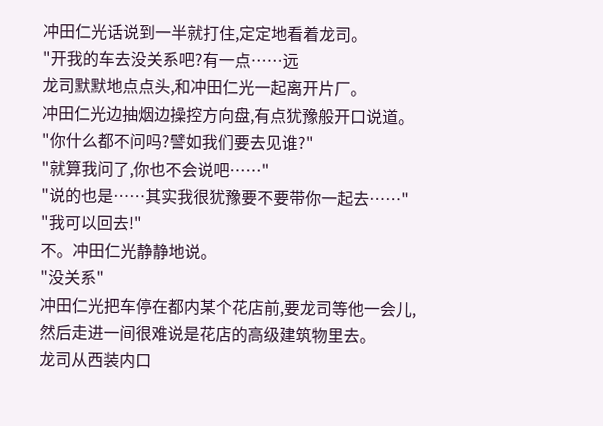冲田仁光话说到一半就打住,定定地看着龙司。
"开我的车去没关系吧?有一点……远
龙司默默地点点头,和冲田仁光一起离开片厂。
冲田仁光边抽烟边操控方向盘,有点犹豫般开口说道。
"你什么都不问吗?譬如我们要去见谁?"
"就算我问了,你也不会说吧……"
"说的也是……其实我很犹豫要不要带你一起去……"
"我可以回去!"
不。冲田仁光静静地说。
"没关系"
冲田仁光把车停在都内某个花店前,要龙司等他一会儿,然后走进一间很难说是花店的高级建筑物里去。
龙司从西装内口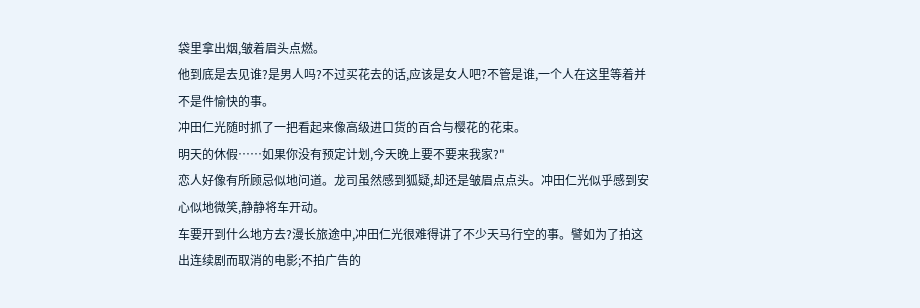袋里拿出烟,皱着眉头点燃。
他到底是去见谁?是男人吗?不过买花去的话,应该是女人吧?不管是谁,一个人在这里等着并不是件愉快的事。
冲田仁光随时抓了一把看起来像高级进口货的百合与樱花的花束。
明天的休假……如果你没有预定计划,今天晚上要不要来我家?"
恋人好像有所顾忌似地问道。龙司虽然感到狐疑,却还是皱眉点点头。冲田仁光似乎感到安心似地微笑,静静将车开动。
车要开到什么地方去?漫长旅途中,冲田仁光很难得讲了不少天马行空的事。譬如为了拍这出连续剧而取消的电影;不拍广告的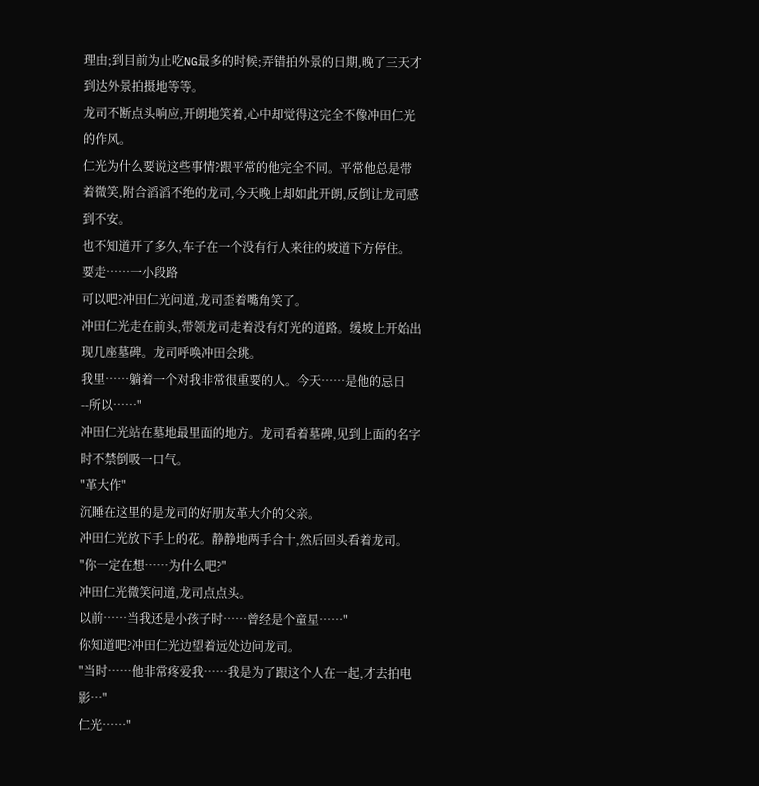理由;到目前为止吃NG最多的时候;弄错拍外景的日期,晚了三天才到达外景拍摄地等等。
龙司不断点头响应,开朗地笑着,心中却觉得这完全不像冲田仁光的作风。
仁光为什么要说这些事情?跟平常的他完全不同。平常他总是带着微笑,附合滔滔不绝的龙司,今天晚上却如此开朗,反倒让龙司感到不安。
也不知道开了多久,车子在一个没有行人来往的坡道下方停住。
要走……一小段路
可以吧?冲田仁光问道,龙司歪着嘴角笑了。
冲田仁光走在前头,带领龙司走着没有灯光的道路。缓坡上开始出现几座墓碑。龙司呼唤冲田会珧。
我里……躺着一个对我非常很重要的人。今天……是他的忌日--所以……"
冲田仁光站在墓地最里面的地方。龙司看着墓碑,见到上面的名字时不禁倒吸一口气。
"革大作"
沉睡在这里的是龙司的好朋友革大介的父亲。
冲田仁光放下手上的花。静静地两手合十,然后回头看着龙司。
"你一定在想……为什么吧?"
冲田仁光微笑问道,龙司点点头。
以前……当我还是小孩子时……曾经是个童星……"
你知道吧?冲田仁光边望着远处边问龙司。
"当时……他非常疼爱我……我是为了跟这个人在一起,才去拍电影…"
仁光……"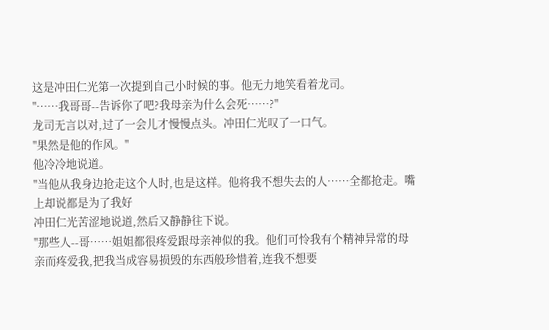这是冲田仁光第一次提到自己小时候的事。他无力地笑看着龙司。
"……我哥哥--告诉你了吧?我母亲为什么会死……?"
龙司无言以对,过了一会儿才慢慢点头。冲田仁光叹了一口气。
"果然是他的作风。"
他冷冷地说道。
"当他从我身边抢走这个人时,也是这样。他将我不想失去的人……全都抢走。嘴上却说都是为了我好
冲田仁光苦涩地说道,然后又静静往下说。
"那些人--哥……姐姐都很疼爱跟母亲神似的我。他们可怜我有个精神异常的母亲而疼爱我,把我当成容易损毁的东西般珍惜着,连我不想要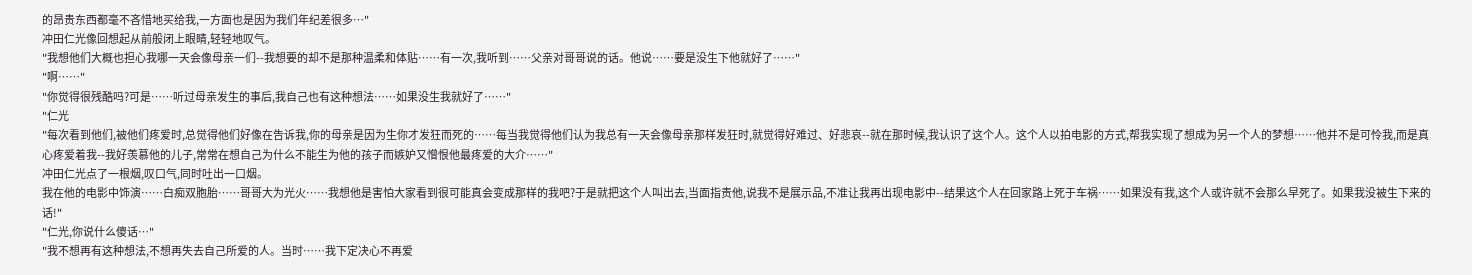的昂贵东西都毫不吝惜地买给我,一方面也是因为我们年纪差很多…"
冲田仁光像回想起从前般闭上眼睛,轻轻地叹气。
"我想他们大概也担心我哪一天会像母亲一们--我想要的却不是那种温柔和体贴……有一次,我听到……父亲对哥哥说的话。他说……要是没生下他就好了……"
"啊……"
"你觉得很残酷吗?可是……听过母亲发生的事后,我自己也有这种想法……如果没生我就好了……"
"仁光
"每次看到他们,被他们疼爱时,总觉得他们好像在告诉我,你的母亲是因为生你才发狂而死的……每当我觉得他们认为我总有一天会像母亲那样发狂时,就觉得好难过、好悲哀--就在那时候,我认识了这个人。这个人以拍电影的方式,帮我实现了想成为另一个人的梦想……他并不是可怜我,而是真心疼爱着我--我好羡慕他的儿子,常常在想自己为什么不能生为他的孩子而嫉妒又憎恨他最疼爱的大介……"
冲田仁光点了一根烟,叹口气,同时吐出一口烟。
我在他的电影中饰演……白痴双胞胎……哥哥大为光火……我想他是害怕大家看到很可能真会变成那样的我吧?于是就把这个人叫出去,当面指责他,说我不是展示品,不准让我再出现电影中--结果这个人在回家路上死于车祸……如果没有我,这个人或许就不会那么早死了。如果我没被生下来的话!"
"仁光,你说什么傻话…"
"我不想再有这种想法,不想再失去自己所爱的人。当时……我下定决心不再爱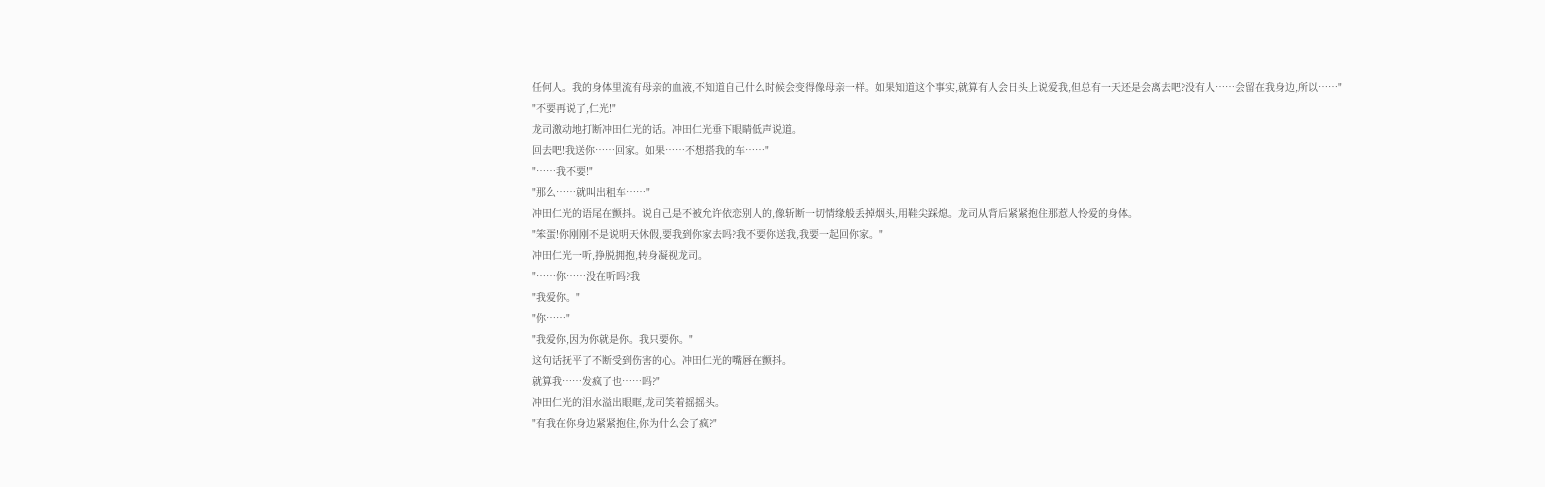任何人。我的身体里流有母亲的血液,不知道自己什么时候会变得像母亲一样。如果知道这个事实,就算有人会日头上说爱我,但总有一天还是会离去吧?没有人……会留在我身边,所以……"
"不要再说了,仁光!"
龙司激动地打断冲田仁光的话。冲田仁光垂下眼睛低声说道。
回去吧!我送你……回家。如果……不想搭我的车……"
"……我不要!"
"那么……就叫出租车……"
冲田仁光的语尾在颤抖。说自己是不被允许依恋别人的,像斩断一切情缘般丢掉烟头,用鞋尖踩熄。龙司从背后紧紧抱住那惹人怜爱的身体。
"笨蛋!你刚刚不是说明天休假,要我到你家去吗?我不要你送我,我要一起回你家。"
冲田仁光一听,挣脱拥抱,转身凝视龙司。
"……你……没在听吗?我
"我爱你。"
"你……"
"我爱你,因为你就是你。我只要你。"
这句话抚平了不断受到伤害的心。冲田仁光的嘴唇在颤抖。
就算我……发疯了也……吗?"
冲田仁光的泪水溢出眼眶,龙司笑着摇摇头。
"有我在你身边紧紧抱住,你为什么会了疯?"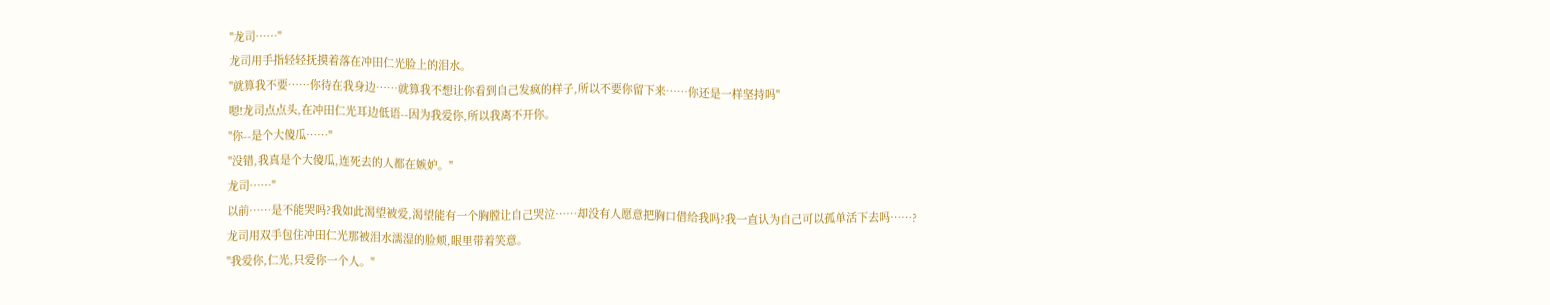"龙司……"
龙司用手指轻轻抚摸着落在冲田仁光脸上的泪水。
"就算我不要……你待在我身边……就算我不想让你看到自己发疯的样子,所以不要你留下来……你还是一样坚持吗"
嗯!龙司点点头,在冲田仁光耳边低语--因为我爱你,所以我离不开你。
"你--是个大傻瓜……"
"没错,我真是个大傻瓜,连死去的人都在嫉妒。"
龙司……"
以前……是不能哭吗?我如此渴望被爱,渴望能有一个胸膛让自己哭泣……却没有人愿意把胸口借给我吗?我一直认为自己可以孤单活下去吗……?
龙司用双手包住冲田仁光那被泪水濡湿的脸颊,眼里带着笑意。
"我爱你,仁光,只爱你一个人。"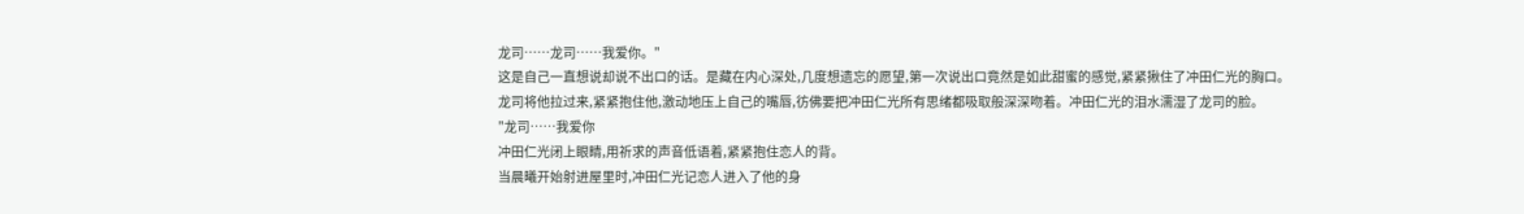龙司……龙司……我爱你。"
这是自己一直想说却说不出口的话。是藏在内心深处,几度想遗忘的愿望,第一次说出口竟然是如此甜蜜的感觉,紧紧揪住了冲田仁光的胸口。
龙司将他拉过来,紧紧抱住他,激动地压上自己的嘴唇,彷佛要把冲田仁光所有思绪都吸取般深深吻着。冲田仁光的泪水濡湿了龙司的脸。
"龙司……我爱你
冲田仁光闭上眼睛,用祈求的声音低语着,紧紧抱住恋人的背。
当晨曦开始射进屋里时,冲田仁光记恋人进入了他的身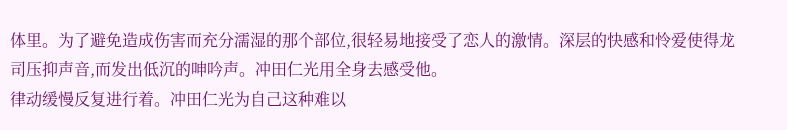体里。为了避免造成伤害而充分濡湿的那个部位,很轻易地接受了恋人的激情。深层的快感和怜爱使得龙司压抑声音,而发出低沉的呻吟声。冲田仁光用全身去感受他。
律动缓慢反复进行着。冲田仁光为自己这种难以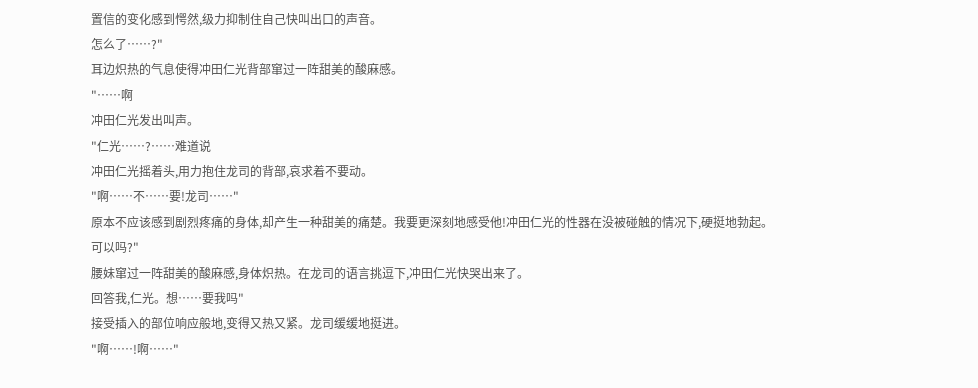置信的变化感到愕然,级力抑制住自己快叫出口的声音。
怎么了……?"
耳边炽热的气息使得冲田仁光背部窜过一阵甜美的酸麻感。
"……啊
冲田仁光发出叫声。
"仁光……?……难道说
冲田仁光摇着头,用力抱住龙司的背部,哀求着不要动。
"啊……不……要!龙司……"
原本不应该感到剧烈疼痛的身体,却产生一种甜美的痛楚。我要更深刻地感受他!冲田仁光的性器在没被碰触的情况下,硬挺地勃起。
可以吗?"
腰妹窜过一阵甜美的酸麻感,身体炽热。在龙司的语言挑逗下,冲田仁光快哭出来了。
回答我,仁光。想……要我吗"
接受插入的部位响应般地,变得又热又紧。龙司缓缓地挺进。
"啊……!啊……"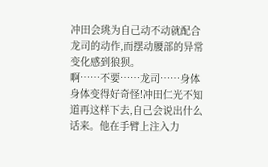冲田会珧为自己动不动就配合龙司的动作,而摆动腰部的异常变化感到狼狈。
啊……不要……龙司……身体
身体变得好奇怪!冲田仁光不知道再这样下去,自己会说出什么话来。他在手臂上注入力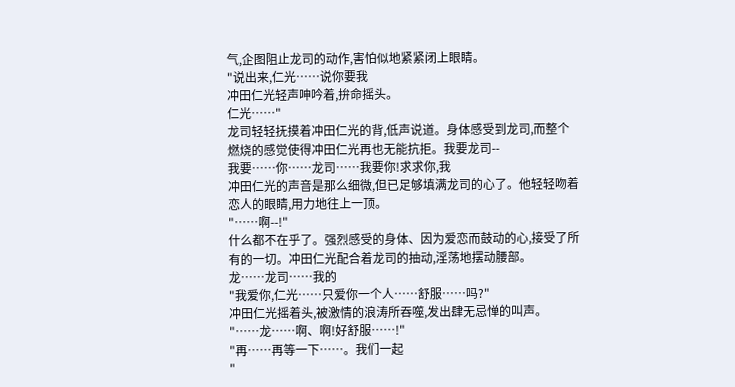气,企图阻止龙司的动作,害怕似地紧紧闭上眼睛。
"说出来,仁光……说你要我
冲田仁光轻声呻吟着,拚命摇头。
仁光……"
龙司轻轻抚摸着冲田仁光的背,低声说道。身体感受到龙司,而整个燃烧的感觉使得冲田仁光再也无能抗拒。我要龙司--
我要……你……龙司……我要你!求求你,我
冲田仁光的声音是那么细微,但已足够填满龙司的心了。他轻轻吻着恋人的眼睛,用力地往上一顶。
"……啊--!"
什么都不在乎了。强烈感受的身体、因为爱恋而鼓动的心,接受了所有的一切。冲田仁光配合着龙司的抽动,淫荡地摆动腰部。
龙……龙司……我的
"我爱你,仁光……只爱你一个人……舒服……吗?"
冲田仁光摇着头,被激情的浪涛所吞噬,发出肆无忌惮的叫声。
"……龙……啊、啊!好舒服……!"
"再……再等一下……。我们一起
"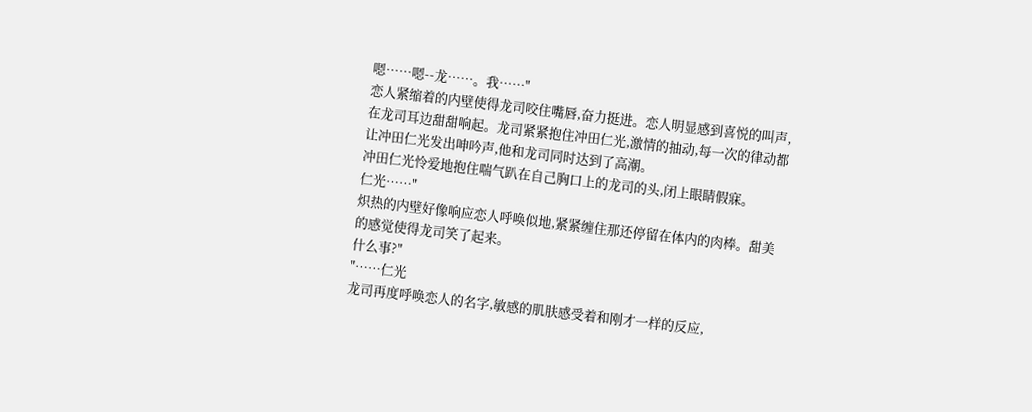嗯……嗯--龙……。我……"
恋人紧缩着的内壁使得龙司咬住嘴唇,奋力挺进。恋人明显感到喜悦的叫声,在龙司耳边甜甜响起。龙司紧紧抱住冲田仁光,激情的抽动,每一次的律动都让冲田仁光发出呻吟声,他和龙司同时达到了高潮。
冲田仁光怜爱地抱住喘气趴在自己胸口上的龙司的头,闭上眼睛假寐。
仁光……"
炽热的内壁好像响应恋人呼唤似地,紧紧缠住那还停留在体内的肉棒。甜美的感觉使得龙司笑了起来。
什么事?"
"……仁光
龙司再度呼唤恋人的名字,敏感的肌肤感受着和刚才一样的反应,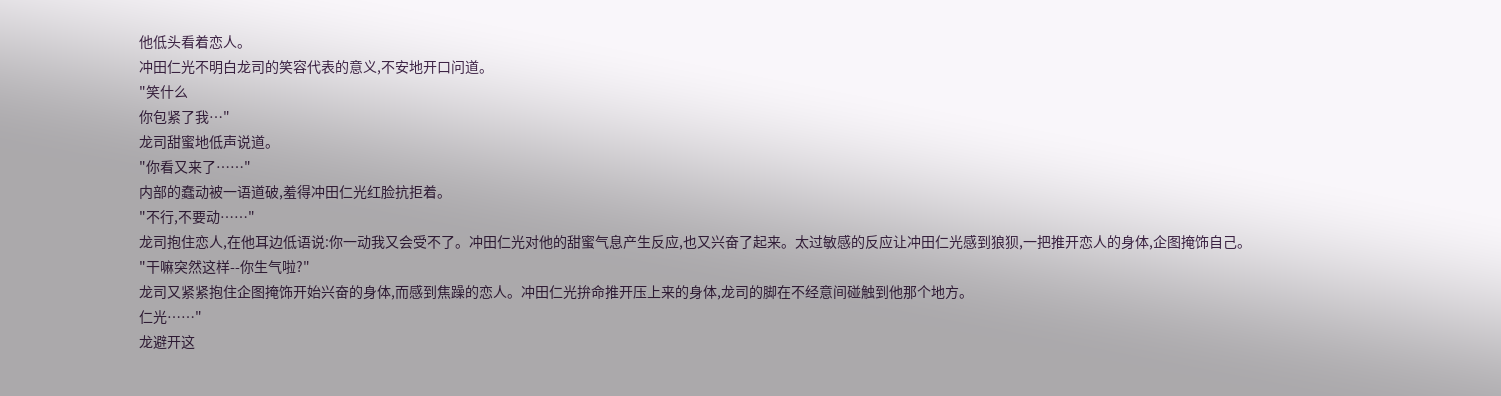他低头看着恋人。
冲田仁光不明白龙司的笑容代表的意义,不安地开口问道。
"笑什么
你包紧了我…"
龙司甜蜜地低声说道。
"你看又来了……"
内部的蠢动被一语道破,羞得冲田仁光红脸抗拒着。
"不行,不要动……"
龙司抱住恋人,在他耳边低语说:你一动我又会受不了。冲田仁光对他的甜蜜气息产生反应,也又兴奋了起来。太过敏感的反应让冲田仁光感到狼狈,一把推开恋人的身体,企图掩饰自己。
"干嘛突然这样--你生气啦?"
龙司又紧紧抱住企图掩饰开始兴奋的身体,而感到焦躁的恋人。冲田仁光拚命推开压上来的身体,龙司的脚在不经意间碰触到他那个地方。
仁光……"
龙避开这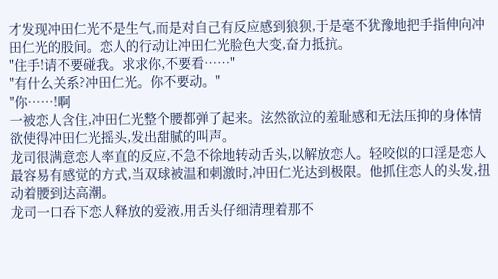才发现冲田仁光不是生气,而是对自己有反应感到狼狈,于是毫不犹豫地把手指伸向冲田仁光的股间。恋人的行动让冲田仁光脸色大变,奋力抵抗。
"住手!请不要碰我。求求你,不要看……"
"有什么关系?冲田仁光。你不要动。"
"你……!啊
一被恋人含住,冲田仁光整个腰都弹了起来。泫然欲泣的羞耻感和无法压抑的身体情欲使得冲田仁光摇头,发出甜腻的叫声。
龙司很满意恋人率直的反应,不急不徐地转动舌头,以解放恋人。轻咬似的口淫是恋人最容易有感觉的方式,当双球被温和刺激时,冲田仁光达到极限。他抓住恋人的头发,扭动着腰到达高潮。
龙司一口吞下恋人释放的爱液,用舌头仔细清理着那不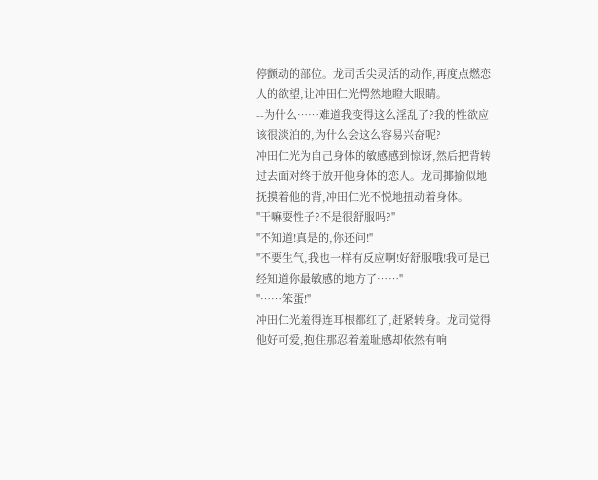停颤动的部位。龙司舌尖灵活的动作,再度点燃恋人的欲望,让冲田仁光愕然地瞪大眼睛。
--为什么……难道我变得这么淫乱了?我的性欲应该很淡泊的,为什么会这么容易兴奋呢?
冲田仁光为自己身体的敏感感到惊讶,然后把背转过去面对终于放开他身体的恋人。龙司揶揄似地抚摸着他的背,冲田仁光不悦地扭动着身体。
"干嘛耍性子?不是很舒服吗?"
"不知道!真是的,你还问!"
"不要生气,我也一样有反应啊!好舒服哦!我可是已经知道你最敏感的地方了……"
"……笨蛋!"
冲田仁光羞得连耳根都红了,赶紧转身。龙司觉得他好可爱,抱住那忍着羞耻感却依然有响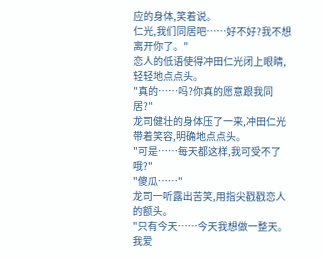应的身体,笑着说。
仁光,我们同居吧……好不好?我不想离开你了。"
恋人的低语使得冲田仁光闭上眼睛,轻轻地点点头。
"真的……吗?你真的愿意跟我同居?"
龙司健壮的身体压了一来,冲田仁光带着笑容,明确地点点头。
"可是……每天都这样,我可受不了哦?"
"傻瓜……"
龙司一听露出苦笑,用指尖戳戳恋人的额头。
"只有今天……今天我想做一整天。我爱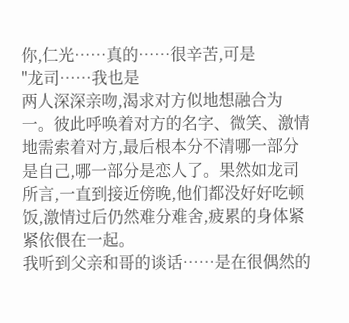你,仁光……真的……很辛苦,可是
"龙司……我也是
两人深深亲吻,渴求对方似地想融合为一。彼此呼唤着对方的名字、微笑、激情地需索着对方,最后根本分不清哪一部分是自己,哪一部分是恋人了。果然如龙司所言,一直到接近傍晚,他们都没好好吃顿饭,激情过后仍然难分难舍,疲累的身体紧紧依偎在一起。
我听到父亲和哥的谈话……是在很偶然的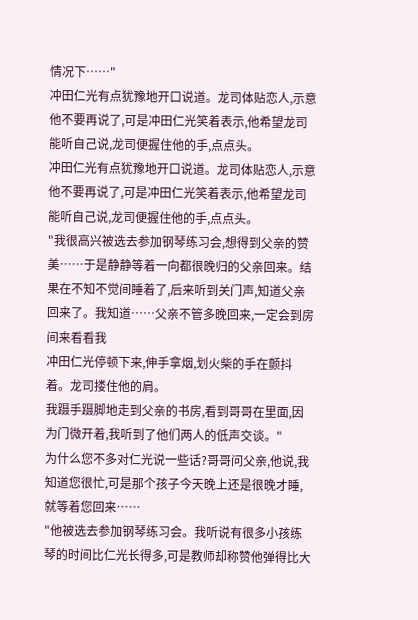情况下……"
冲田仁光有点犹豫地开口说道。龙司体贴恋人,示意他不要再说了,可是冲田仁光笑着表示,他希望龙司能听自己说,龙司便握住他的手,点点头。
冲田仁光有点犹豫地开口说道。龙司体贴恋人,示意他不要再说了,可是冲田仁光笑着表示,他希望龙司能听自己说,龙司便握住他的手,点点头。
"我很高兴被选去参加钢琴练习会,想得到父亲的赞美……于是静静等着一向都很晚归的父亲回来。结果在不知不觉间睡着了,后来听到关门声,知道父亲回来了。我知道……父亲不管多晚回来,一定会到房间来看看我
冲田仁光停顿下来,伸手拿烟,划火柴的手在颤抖着。龙司搂住他的肩。
我蹑手蹑脚地走到父亲的书房,看到哥哥在里面,因为门微开着,我听到了他们两人的低声交谈。"
为什么您不多对仁光说一些话?哥哥问父亲,他说,我知道您很忙,可是那个孩子今天晚上还是很晚才睡,就等着您回来……
"他被选去参加钢琴练习会。我听说有很多小孩练琴的时间比仁光长得多,可是教师却称赞他弹得比大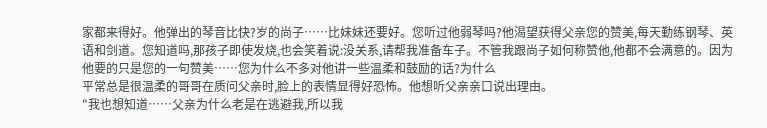家都来得好。他弹出的琴音比快?岁的尚子……比妹妹还要好。您听过他弱琴吗?他渴望获得父亲您的赞美,每天勤练钢琴、英语和剑道。您知道吗,那孩子即使发烧,也会笑着说:没关系,请帮我准备车子。不管我跟尚子如何称赞他,他都不会满意的。因为他要的只是您的一句赞美……您为什么不多对他讲一些温柔和鼓励的话?为什么
平常总是很温柔的哥哥在质问父亲时,脸上的表情显得好恐怖。他想听父亲亲口说出理由。
"我也想知道……父亲为什么老是在逃避我,所以我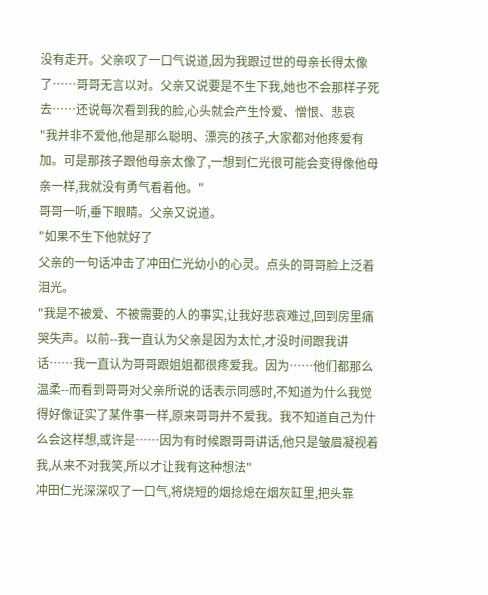没有走开。父亲叹了一口气说道,因为我跟过世的母亲长得太像了……哥哥无言以对。父亲又说要是不生下我,她也不会那样子死去……还说每次看到我的脸,心头就会产生怜爱、憎恨、悲哀
"我并非不爱他,他是那么聪明、漂亮的孩子,大家都对他疼爱有加。可是那孩子跟他母亲太像了,一想到仁光很可能会变得像他母亲一样,我就没有勇气看着他。"
哥哥一听,垂下眼睛。父亲又说道。
"如果不生下他就好了
父亲的一句话冲击了冲田仁光幼小的心灵。点头的哥哥脸上泛着泪光。
"我是不被爱、不被需要的人的事实,让我好悲哀难过,回到房里痛哭失声。以前--我一直认为父亲是因为太忙,才没时间跟我讲话……我一直认为哥哥跟姐姐都很疼爱我。因为……他们都那么温柔--而看到哥哥对父亲所说的话表示同感时,不知道为什么我觉得好像证实了某件事一样,原来哥哥并不爱我。我不知道自己为什么会这样想,或许是……因为有时候跟哥哥讲话,他只是皱眉凝视着我,从来不对我笑,所以才让我有这种想法"
冲田仁光深深叹了一口气,将烧短的烟捻熄在烟灰缸里,把头靠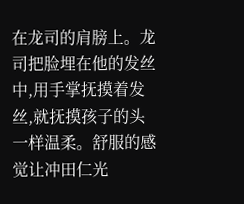在龙司的肩膀上。龙司把脸埋在他的发丝中,用手掌抚摸着发丝,就抚摸孩子的头一样温柔。舒服的感觉让冲田仁光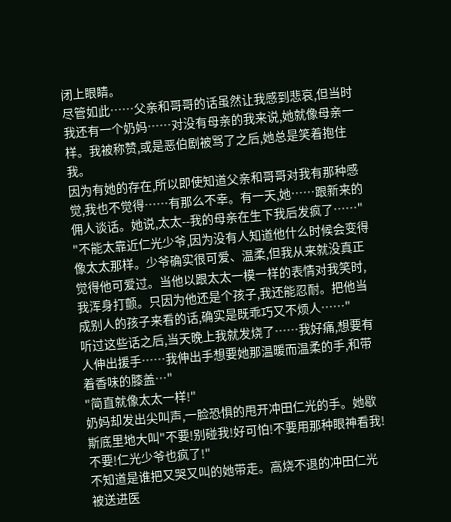闭上眼睛。
尽管如此……父亲和哥哥的话虽然让我感到悲哀,但当时我还有一个奶妈……对没有母亲的我来说,她就像母亲一样。我被称赞,或是恶伯剧被骂了之后,她总是笑着抱住我。
因为有她的存在,所以即使知道父亲和哥哥对我有那种感觉,我也不觉得……有那么不幸。有一天,她……跟新来的佣人谈话。她说,太太--我的母亲在生下我后发疯了……"
"不能太靠近仁光少爷,因为没有人知道他什么时候会变得像太太那样。少爷确实很可爱、温柔,但我从来就没真正觉得他可爱过。当他以跟太太一模一样的表情对我笑时,我浑身打颤。只因为他还是个孩子,我还能忍耐。把他当成别人的孩子来看的话,确实是既乖巧又不烦人……"
听过这些话之后,当天晚上我就发烧了……我好痛,想要有人伸出援手……我伸出手想要她那温暖而温柔的手,和带着香味的膝盖…"
"简直就像太太一样!"
奶妈却发出尖叫声,一脸恐惧的甩开冲田仁光的手。她歇斯底里地大叫"不要!别碰我!好可怕!不要用那种眼神看我!不要!仁光少爷也疯了!"
不知道是谁把又哭又叫的她带走。高烧不退的冲田仁光被送进医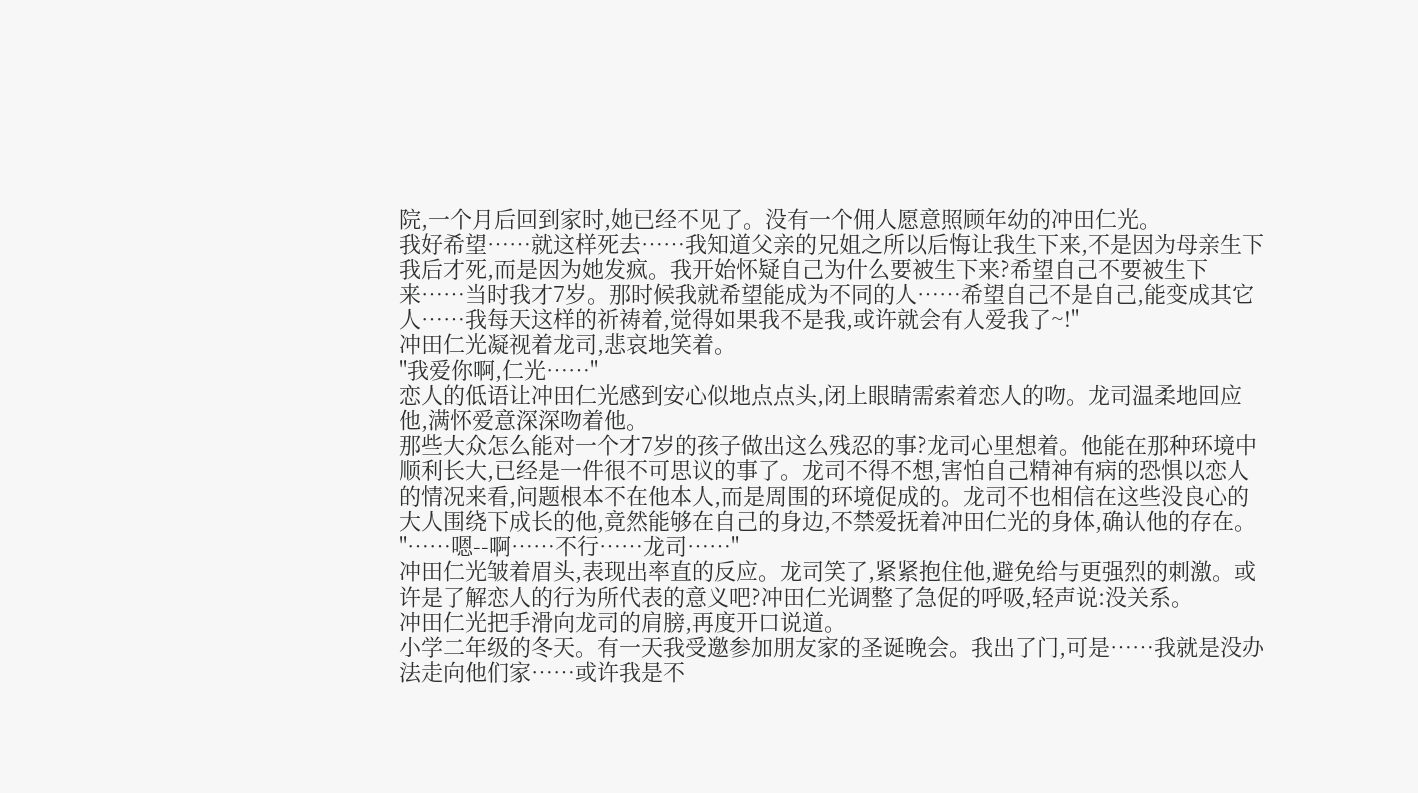院,一个月后回到家时,她已经不见了。没有一个佣人愿意照顾年幼的冲田仁光。
我好希望……就这样死去……我知道父亲的兄姐之所以后悔让我生下来,不是因为母亲生下我后才死,而是因为她发疯。我开始怀疑自己为什么要被生下来?希望自己不要被生下来……当时我才7岁。那时候我就希望能成为不同的人……希望自己不是自己,能变成其它人……我每天这样的祈祷着,觉得如果我不是我,或许就会有人爱我了~!"
冲田仁光凝视着龙司,悲哀地笑着。
"我爱你啊,仁光……"
恋人的低语让冲田仁光感到安心似地点点头,闭上眼睛需索着恋人的吻。龙司温柔地回应他,满怀爱意深深吻着他。
那些大众怎么能对一个才7岁的孩子做出这么残忍的事?龙司心里想着。他能在那种环境中顺利长大,已经是一件很不可思议的事了。龙司不得不想,害怕自己精神有病的恐惧以恋人的情况来看,问题根本不在他本人,而是周围的环境促成的。龙司不也相信在这些没良心的大人围绕下成长的他,竟然能够在自己的身边,不禁爱抚着冲田仁光的身体,确认他的存在。
"……嗯--啊……不行……龙司……"
冲田仁光皱着眉头,表现出率直的反应。龙司笑了,紧紧抱住他,避免给与更强烈的刺激。或许是了解恋人的行为所代表的意义吧?冲田仁光调整了急促的呼吸,轻声说:没关系。
冲田仁光把手滑向龙司的肩膀,再度开口说道。
小学二年级的冬天。有一天我受邀参加朋友家的圣诞晚会。我出了门,可是……我就是没办法走向他们家……或许我是不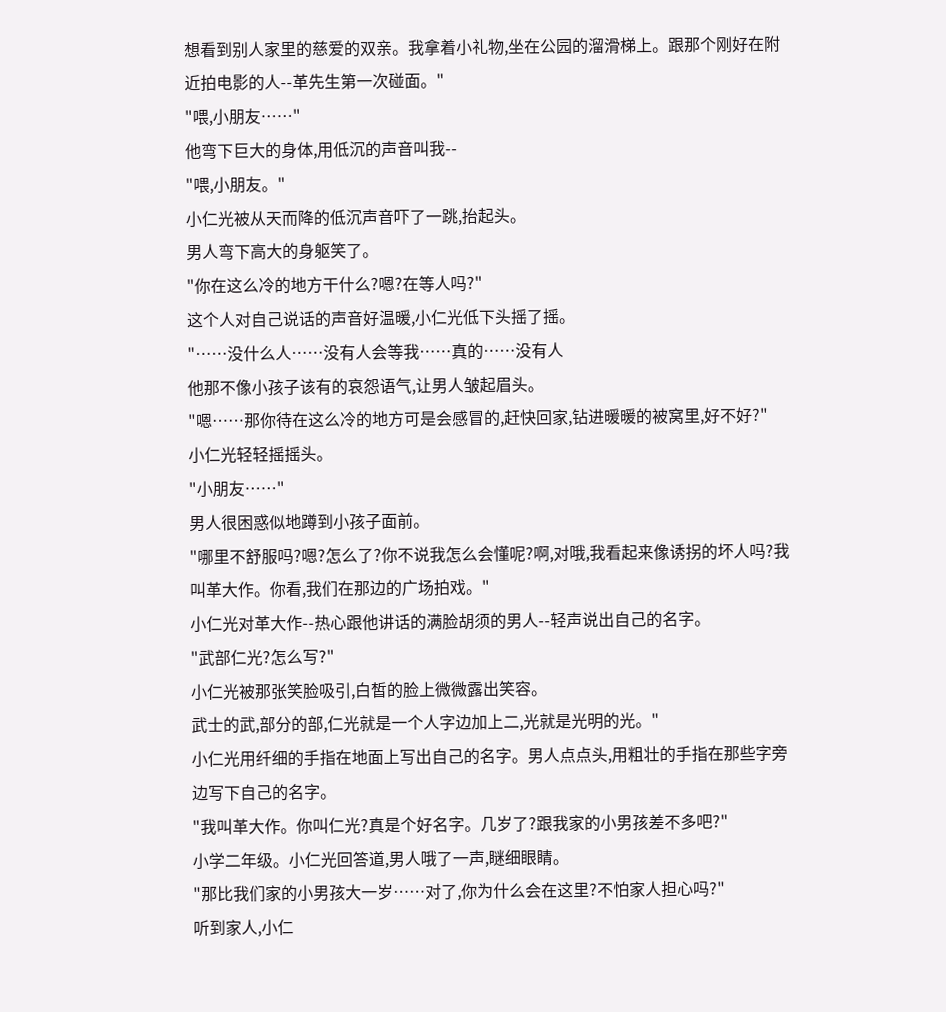想看到别人家里的慈爱的双亲。我拿着小礼物,坐在公园的溜滑梯上。跟那个刚好在附近拍电影的人--革先生第一次碰面。"
"喂,小朋友……"
他弯下巨大的身体,用低沉的声音叫我--
"喂,小朋友。"
小仁光被从天而降的低沉声音吓了一跳,抬起头。
男人弯下高大的身躯笑了。
"你在这么冷的地方干什么?嗯?在等人吗?"
这个人对自己说话的声音好温暖,小仁光低下头摇了摇。
"……没什么人……没有人会等我……真的……没有人
他那不像小孩子该有的哀怨语气,让男人皱起眉头。
"嗯……那你待在这么冷的地方可是会感冒的,赶快回家,钻进暖暖的被窝里,好不好?"
小仁光轻轻摇摇头。
"小朋友……"
男人很困惑似地蹲到小孩子面前。
"哪里不舒服吗?嗯?怎么了?你不说我怎么会懂呢?啊,对哦,我看起来像诱拐的坏人吗?我叫革大作。你看,我们在那边的广场拍戏。"
小仁光对革大作--热心跟他讲话的满脸胡须的男人--轻声说出自己的名字。
"武部仁光?怎么写?"
小仁光被那张笑脸吸引,白皙的脸上微微露出笑容。
武士的武,部分的部,仁光就是一个人字边加上二,光就是光明的光。"
小仁光用纤细的手指在地面上写出自己的名字。男人点点头,用粗壮的手指在那些字旁边写下自己的名字。
"我叫革大作。你叫仁光?真是个好名字。几岁了?跟我家的小男孩差不多吧?"
小学二年级。小仁光回答道,男人哦了一声,瞇细眼睛。
"那比我们家的小男孩大一岁……对了,你为什么会在这里?不怕家人担心吗?"
听到家人,小仁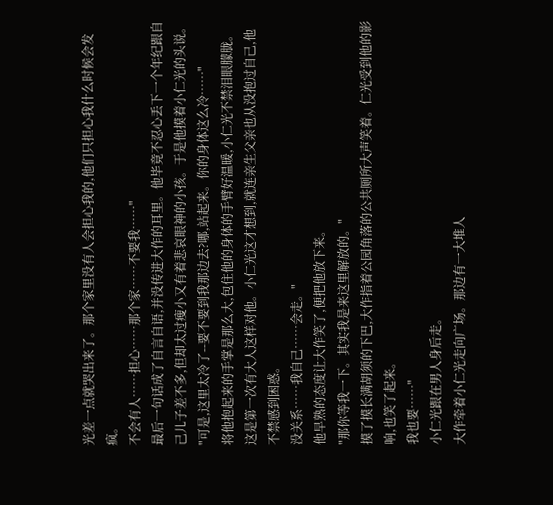光差一点就哭出来了。那个家里没有人会担心我的,他们只担心我什么时候会发疯。
不会有人……担心……那个家……不要我……"
最后一句话成了自言自语,并没传进大作的耳里。他毕竟不忍心丢下一个年纪跟自己儿子差不多,但却太过瘦小又有着悲哀眼神的小孩。于是他摸着小仁光的头说。
"可是,这里太冷了--要不要到我那边去?哪,站起来。你的身体这么冷……"
将他抱起来的手掌是那么大,包住他的身体的手臂好温暖,小仁光不禁泪眼朦胧。这是第一次有大人这样对他。小仁光这才想到,就连亲生父亲也从没抱过自己,他不禁感到困惑。
没关系……我自己……会走。"
他早熟的态度让大作笑了,便把他放下来。
"那你等我一下。其实我是来这里解放的。"
摸了摸长满胡须的下巴,大作指着公园角落的公共厕所大声笑着。仁光受到他的影响,也笑了起来。
我也要……"
小仁光跟在男人身后走。
大作牵着小仁光走向广场。那边有一大堆人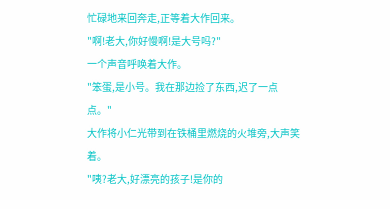忙碌地来回奔走,正等着大作回来。
"啊!老大,你好慢啊!是大号吗?"
一个声音呼唤着大作。
"笨蛋,是小号。我在那边捡了东西,迟了一点点。"
大作将小仁光带到在铁桶里燃烧的火堆旁,大声笑着。
"咦?老大,好漂亮的孩子!是你的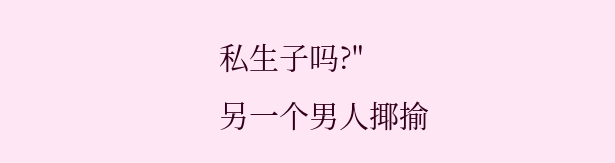私生子吗?"
另一个男人揶揄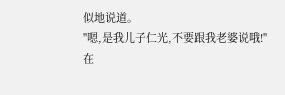似地说道。
"嗯,是我儿子仁光,不要跟我老婆说哦!"
在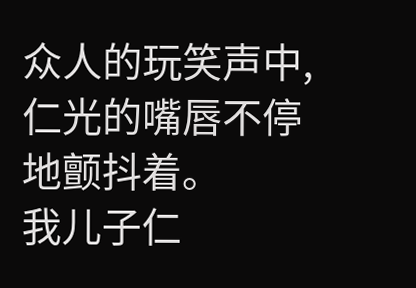众人的玩笑声中,仁光的嘴唇不停地颤抖着。
我儿子仁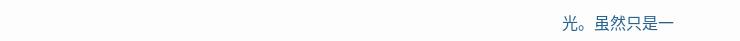光。虽然只是一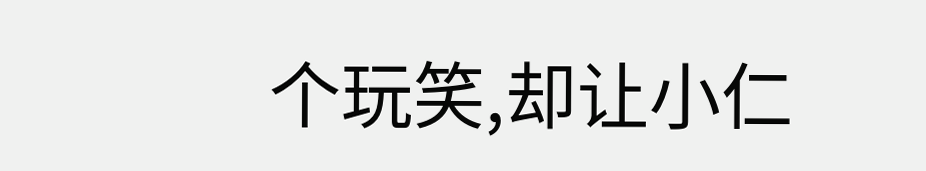个玩笑,却让小仁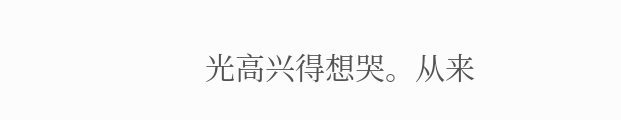光高兴得想哭。从来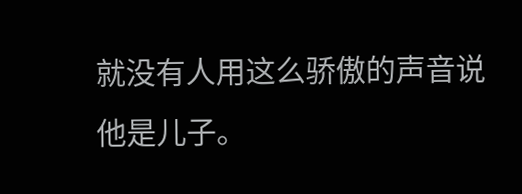就没有人用这么骄傲的声音说他是儿子。